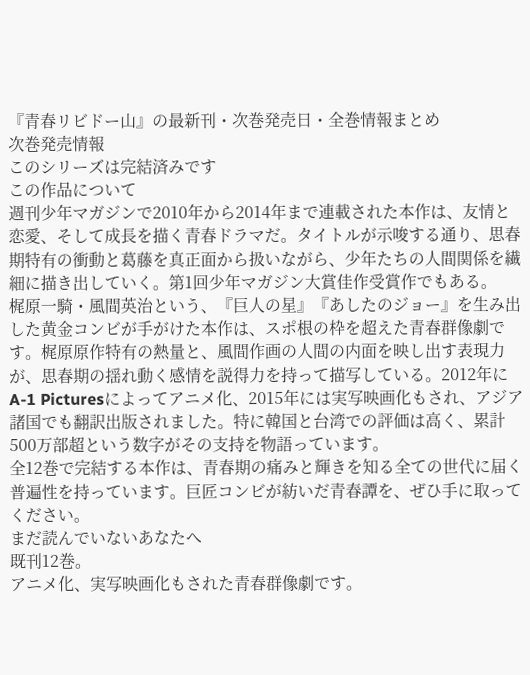『青春リビドー山』の最新刊・次巻発売日・全巻情報まとめ
次巻発売情報
このシリーズは完結済みです
この作品について
週刊少年マガジンで2010年から2014年まで連載された本作は、友情と恋愛、そして成長を描く青春ドラマだ。タイトルが示唆する通り、思春期特有の衝動と葛藤を真正面から扱いながら、少年たちの人間関係を繊細に描き出していく。第1回少年マガジン大賞佳作受賞作でもある。
梶原一騎・風間英治という、『巨人の星』『あしたのジョー』を生み出した黄金コンビが手がけた本作は、スポ根の枠を超えた青春群像劇です。梶原原作特有の熱量と、風間作画の人間の内面を映し出す表現力が、思春期の揺れ動く感情を説得力を持って描写している。2012年にA-1 Picturesによってアニメ化、2015年には実写映画化もされ、アジア諸国でも翻訳出版されました。特に韓国と台湾での評価は高く、累計500万部超という数字がその支持を物語っています。
全12巻で完結する本作は、青春期の痛みと輝きを知る全ての世代に届く普遍性を持っています。巨匠コンビが紡いだ青春譚を、ぜひ手に取ってください。
まだ読んでいないあなたへ
既刊12巻。
アニメ化、実写映画化もされた青春群像劇です。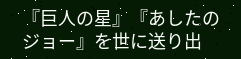『巨人の星』『あしたのジョー』を世に送り出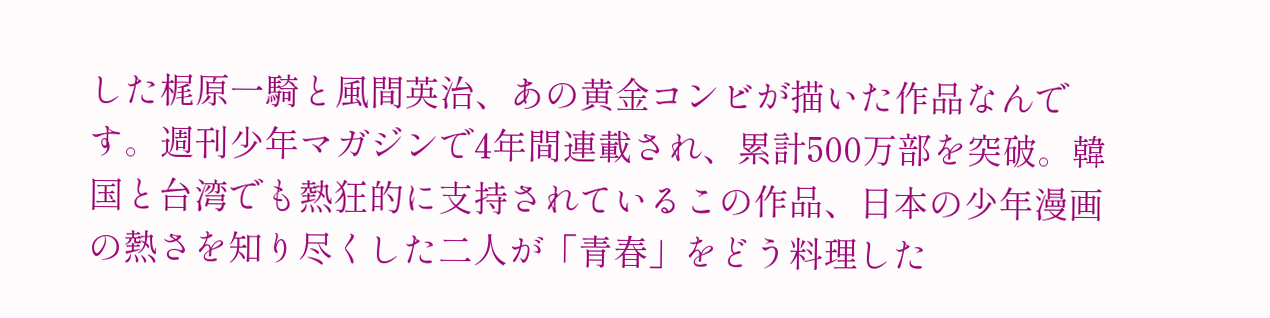した梶原一騎と風間英治、あの黄金コンビが描いた作品なんです。週刊少年マガジンで4年間連載され、累計500万部を突破。韓国と台湾でも熱狂的に支持されているこの作品、日本の少年漫画の熱さを知り尽くした二人が「青春」をどう料理した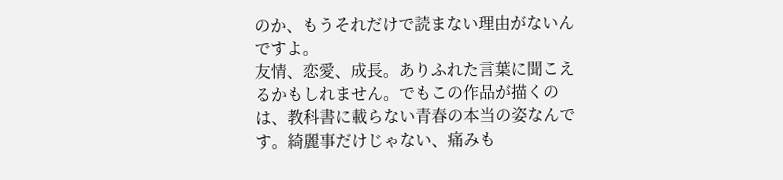のか、もうそれだけで読まない理由がないんですよ。
友情、恋愛、成長。ありふれた言葉に聞こえるかもしれません。でもこの作品が描くのは、教科書に載らない青春の本当の姿なんです。綺麗事だけじゃない、痛みも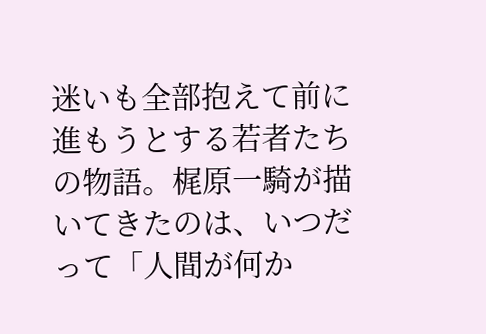迷いも全部抱えて前に進もうとする若者たちの物語。梶原一騎が描いてきたのは、いつだって「人間が何か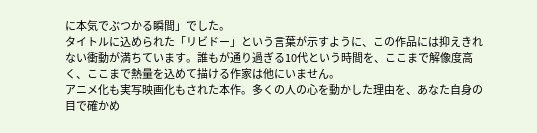に本気でぶつかる瞬間」でした。
タイトルに込められた「リビドー」という言葉が示すように、この作品には抑えきれない衝動が満ちています。誰もが通り過ぎる10代という時間を、ここまで解像度高く、ここまで熱量を込めて描ける作家は他にいません。
アニメ化も実写映画化もされた本作。多くの人の心を動かした理由を、あなた自身の目で確かめ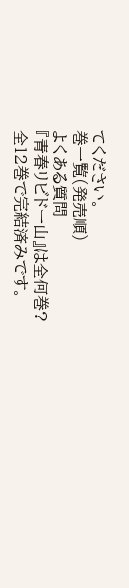てください。
巻一覧(発売順)
よくある質問
『青春リビドー山』は全何巻?
全12巻で完結済みです。